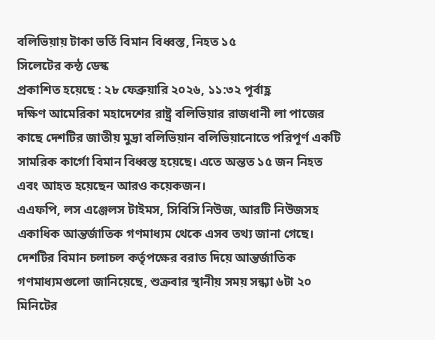বলিভিয়ায় টাকা ভর্তি বিমান বিধ্বস্ত, নিহত ১৫
সিলেটের কন্ঠ ডেস্ক
প্রকাশিত হয়েছে : ২৮ ফেব্রুয়ারি ২০২৬, ১১:৩২ পূর্বাহ্ণ
দক্ষিণ আমেরিকা মহাদেশের রাষ্ট্র বলিভিয়ার রাজধানী লা পাজের কাছে দেশটির জাতীয় মুদ্রা বলিভিয়ান বলিভিয়ানোতে পরিপূর্ণ একটি সামরিক কার্গো বিমান বিধ্বস্ত হয়েছে। এতে অন্তত ১৫ জন নিহত এবং আহত হয়েছেন আরও কয়েকজন।
এএফপি, লস এঞ্জেলস টাইমস, সিবিসি নিউজ, আরটি নিউজসহ একাধিক আন্তর্জাতিক গণমাধ্যম থেকে এসব তথ্য জানা গেছে।
দেশটির বিমান চলাচল কর্তৃপক্ষের বরাত দিয়ে আন্তর্জাতিক গণমাধ্যমগুলো জানিয়েছে, শুক্রবার স্থানীয় সময় সন্ধ্যা ৬টা ২০ মিনিটের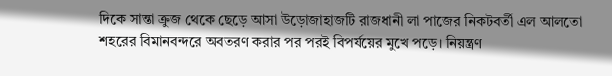দিকে সান্তা ক্রুজ থেকে ছেড়ে আসা উড়োজাহাজটি রাজধানী লা পাজের নিকটবর্তী এল আলতো শহরের বিমানবন্দরে অবতরণ করার পর পরই বিপর্যয়ের মুখে পড়ে। নিয়ন্ত্রণ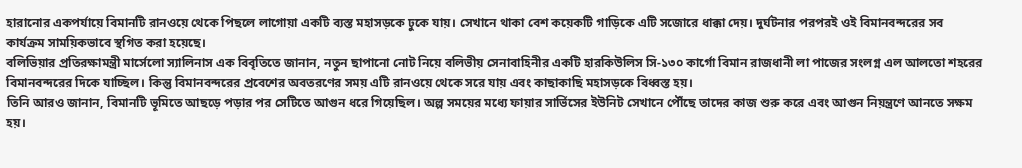হারানোর একপর্যায়ে বিমানটি রানওয়ে থেকে পিছলে লাগোয়া একটি ব্যস্ত মহাসড়কে ঢুকে যায়। সেখানে থাকা বেশ কয়েকটি গাড়িকে এটি সজোরে ধাক্কা দেয়। দুর্ঘটনার পরপরই ওই বিমানবন্দরের সব কার্যক্রম সাময়িকভাবে স্থগিত করা হয়েছে।
বলিভিয়ার প্রতিরক্ষামন্ত্রী মার্সেলো স্যালিনাস এক বিবৃতিতে জানান, নতুন ছাপানো নোট নিয়ে বলিভীয় সেনাবাহিনীর একটি হারকিউলিস সি-১৩০ কার্গো বিমান রাজধানী লা পাজের সংলগ্ন এল আলতো শহরের বিমানবন্দরের দিকে যাচ্ছিল। কিন্তু বিমানবন্দরের প্রবেশের অবতরণের সময় এটি রানওয়ে থেকে সরে যায় এবং কাছাকাছি মহাসড়কে বিধ্বস্ত হয়।
তিনি আরও জানান, বিমানটি ভূমিতে আছড়ে পড়ার পর সেটিতে আগুন ধরে গিয়েছিল। অল্প সময়ের মধ্যে ফায়ার সার্ভিসের ইউনিট সেখানে পৌঁছে তাদের কাজ শুরু করে এবং আগুন নিয়ন্ত্রণে আনতে সক্ষম হয়।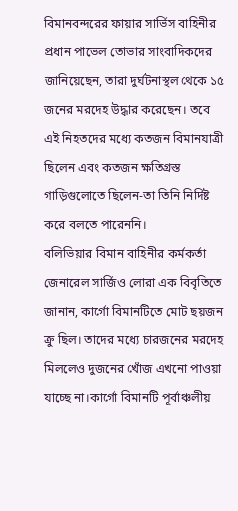বিমানবন্দরের ফায়ার সার্ভিস বাহিনীর প্রধান পাভেল তোভার সাংবাদিকদের জানিয়েছেন, তারা দুর্ঘটনাস্থল থেকে ১৫ জনের মরদেহ উদ্ধার করেছেন। তবে এই নিহতদের মধ্যে কতজন বিমানযাত্রী ছিলেন এবং কতজন ক্ষতিগ্রস্ত গাড়িগুলোতে ছিলেন-তা তিনি নির্দিষ্ট করে বলতে পারেননি।
বলিভিয়ার বিমান বাহিনীর কর্মকর্তা জেনারেল সার্জিও লোরা এক বিবৃতিতে জানান, কার্গো বিমানটিতে মোট ছয়জন ক্রু ছিল। তাদের মধ্যে চারজনের মরদেহ মিললেও দুজনের খোঁজ এখনো পাওয়া যাচ্ছে না।কার্গো বিমানটি পূর্বাঞ্চলীয়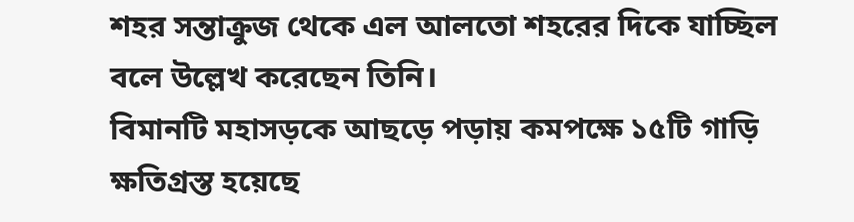শহর সন্তাক্রুজ থেকে এল আলতো শহরের দিকে যাচ্ছিল বলে উল্লেখ করেছেন তিনি।
বিমানটি মহাসড়কে আছড়ে পড়ায় কমপক্ষে ১৫টি গাড়ি ক্ষতিগ্রস্ত হয়েছে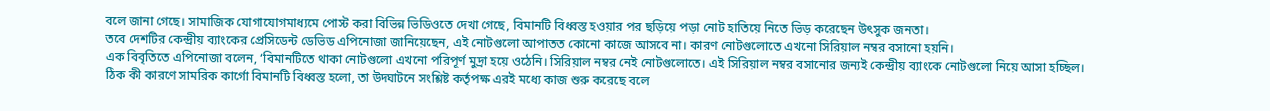বলে জানা গেছে। সামাজিক যোগাযোগমাধ্যমে পোস্ট করা বিভিন্ন ভিডিওতে দেখা গেছে, বিমানটি বিধ্বস্ত হওয়ার পর ছড়িয়ে পড়া নোট হাতিয়ে নিতে ভিড় করেছেন উৎসুক জনতা।
তবে দেশটির কেন্দ্রীয় ব্যাংকের প্রেসিডেন্ট ডেভিড এপিনোজা জানিয়েছেন, এই নোটগুলো আপাতত কোনো কাজে আসবে না। কারণ নোটগুলোতে এখনো সিরিয়াল নম্বর বসানো হয়নি।
এক বিবৃতিতে এপিনোজা বলেন, ‘বিমানটিতে থাকা নোটগুলো এখনো পরিপূর্ণ মুদ্রা হয়ে ওঠেনি। সিরিয়াল নম্বর নেই নোটগুলোতে। এই সিরিয়াল নম্বর বসানোর জন্যই কেন্দ্রীয় ব্যাংকে নোটগুলো নিয়ে আসা হচ্ছিল।
ঠিক কী কারণে সামরিক কার্গো বিমানটি বিধ্বস্ত হলো, তা উদ্ঘাটনে সংশ্লিষ্ট কর্তৃপক্ষ এরই মধ্যে কাজ শুরু করেছে বলে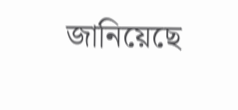জানিয়েছে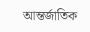আন্তর্জাতিক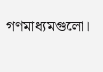গণমাধ্যমগুলো।